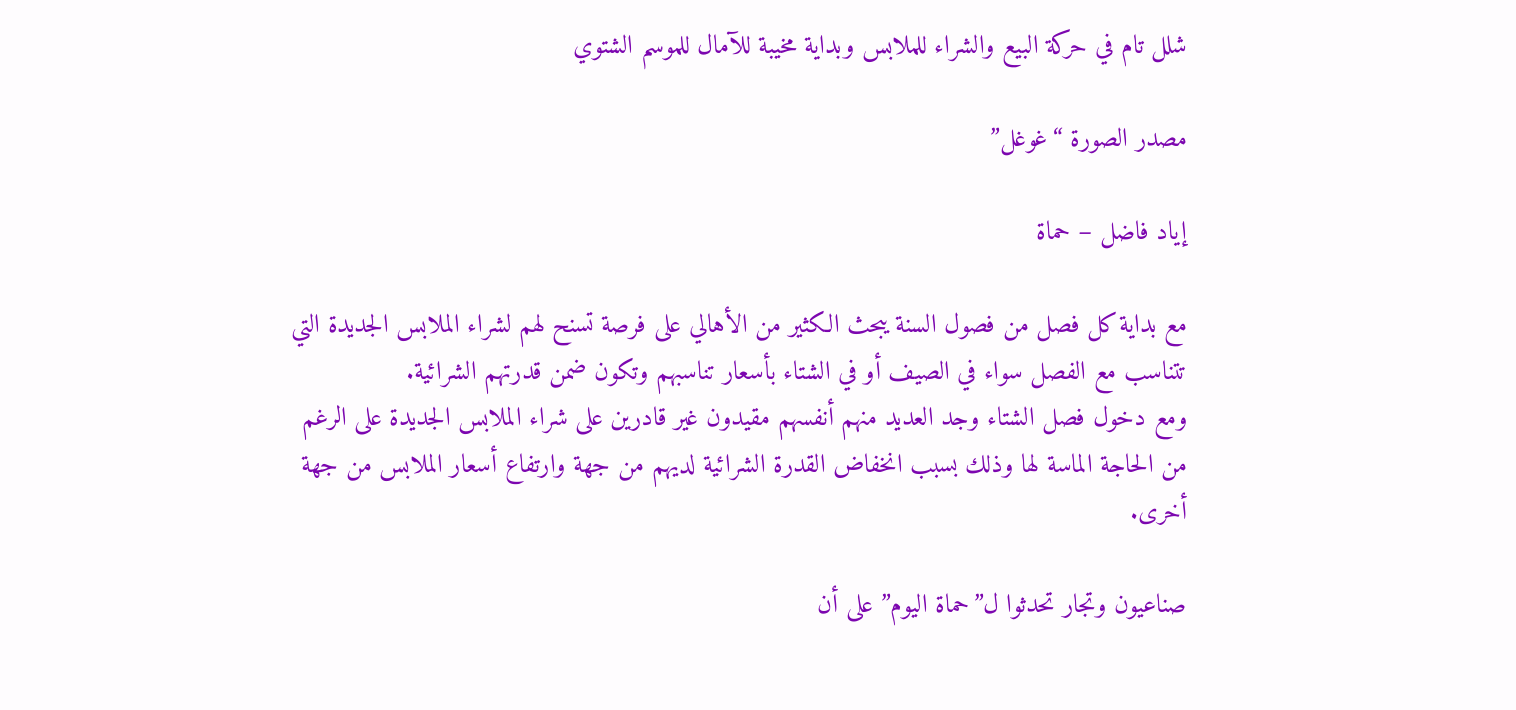شلل تام في حركة البيع والشراء للملابس وبداية مخيبة للآمال للموسم الشتوي

مصدر الصورة “غوغل”

إياد فاضل – حماة

مع بداية كل فصل من فصول السنة يبحث الكثير من الأهالي على فرصة تسنح لهم لشراء الملابس الجديدة التي تتناسب مع الفصل سواء في الصيف أو في الشتاء بأسعار تناسبهم وتكون ضمن قدرتهم الشرائية.
ومع دخول فصل الشتاء وجد العديد منهم أنفسهم مقيدون غير قادرين على شراء الملابس الجديدة على الرغم من الحاجة الماسة لها وذلك بسبب انخفاض القدرة الشرائية لديهم من جهة وارتفاع أسعار الملابس من جهة أخرى.

صناعيون وتجار تحدثوا ل”حماة اليوم” على أن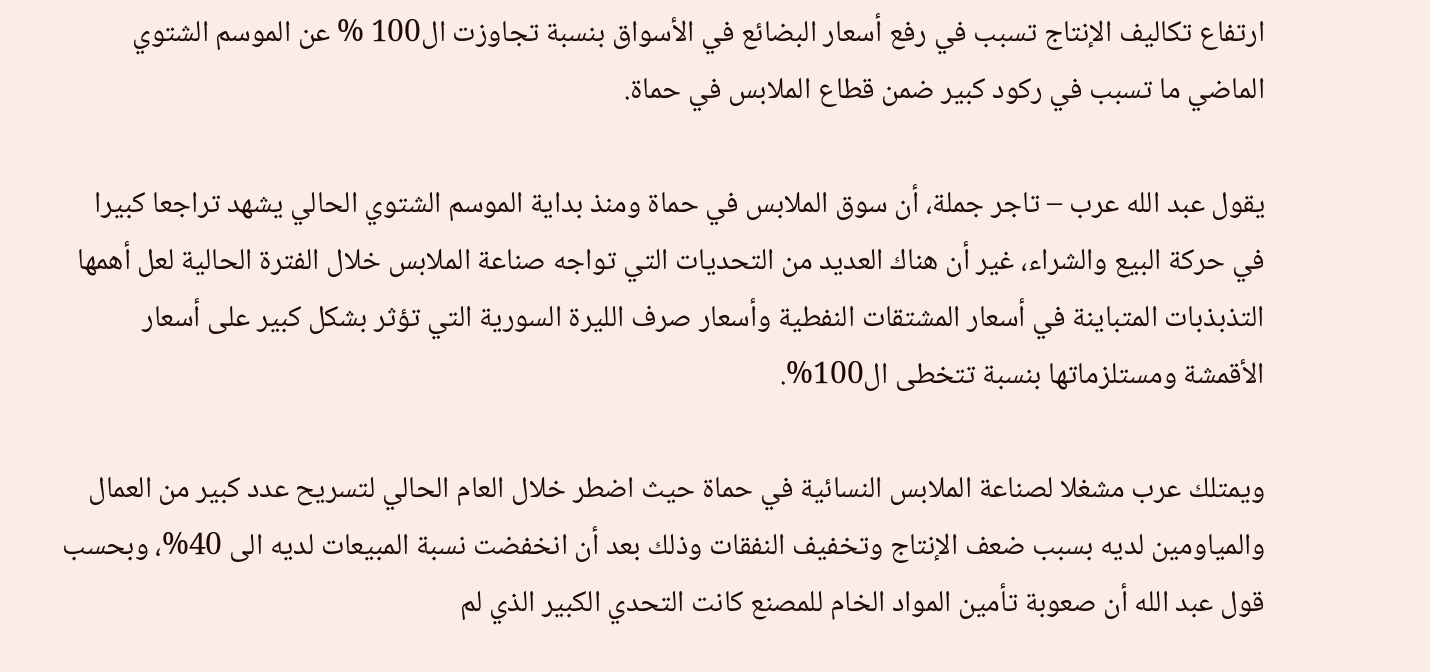ارتفاع تكاليف الإنتاج تسبب في رفع أسعار البضائع في الأسواق بنسبة تجاوزت ال100 % عن الموسم الشتوي الماضي ما تسبب في ركود كبير ضمن قطاع الملابس في حماة.

يقول عبد الله عرب – تاجر جملة، أن سوق الملابس في حماة ومنذ بداية الموسم الشتوي الحالي يشهد تراجعا كبيرا في حركة البيع والشراء، غير أن هناك العديد من التحديات التي تواجه صناعة الملابس خلال الفترة الحالية لعل أهمها التذبذبات المتباينة في أسعار المشتقات النفطية وأسعار صرف الليرة السورية التي تؤثر بشكل كبير على أسعار الأقمشة ومستلزماتها بنسبة تتخطى ال100%.

ويمتلك عرب مشغلا لصناعة الملابس النسائية في حماة حيث اضطر خلال العام الحالي لتسريح عدد كبير من العمال والمياومين لديه بسبب ضعف الإنتاج وتخفيف النفقات وذلك بعد أن انخفضت نسبة المبيعات لديه الى 40%، وبحسب قول عبد الله أن صعوبة تأمين المواد الخام للمصنع كانت التحدي الكبير الذي لم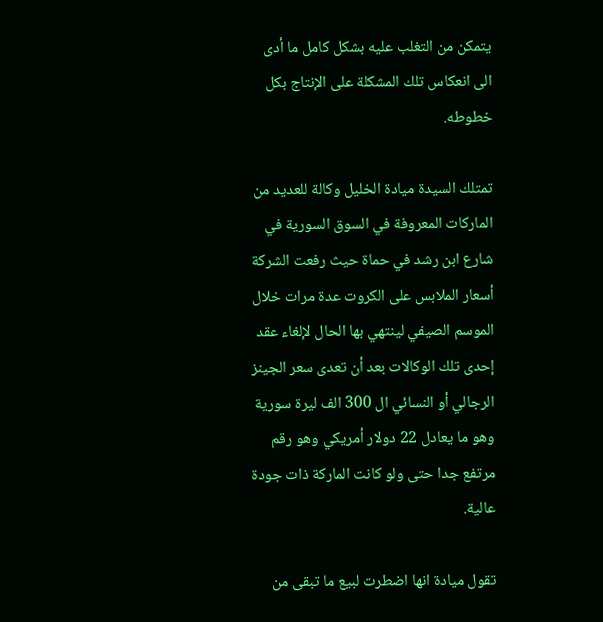يتمكن من التغلب عليه بشكل كامل ما أدى الى انعكاس تلك المشكلة على الإنتاج بكل خطوطه.

تمتلك السيدة ميادة الخليل وكالة للعديد من الماركات المعروفة في السوق السورية في شارع ابن رشد في حماة حيث رفعت الشركة أسعار الملابس على الكروت عدة مرات خلال الموسم الصيفي لينتهي بها الحال لإلغاء عقد إحدى تلك الوكالات بعد أن تعدى سعر الجينز الرجالي أو النسائي ال 300 الف ليرة سورية وهو ما يعادل 22 دولار أمريكي وهو رقم مرتفع جدا حتى ولو كانت الماركة ذات جودة عالية.

تقول ميادة انها اضطرت لبيع ما تبقى من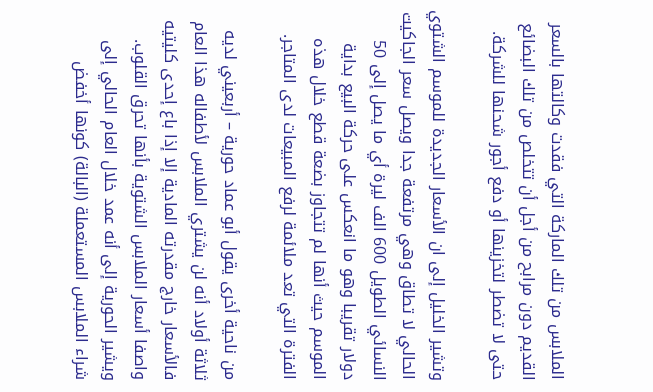الملابس من تلك الماركة التي فقدت وكالتها بالسعر القديم دون مرابح من أجل أن تتخلص من تلك البضائع حتى لا تضطر لتخزينها أو دفع أجور شحنها للشركة.

وتشير الخليل إلى ان الأسعار الجديدة للموسم الشتوي الحالي لا تطاق وهي مرتفعة جدا ويصل سعر الجاكيت النسائي الطويل 600 الف ليرة أي ما يصل إلى 50 دولار تقريبا وهو ما انعكس على حركة البيع بداية الموسم حيث أنها لم تتجاوز بضعة قطع خلال هذه الفترة التي تعد ملائمة لرفع المبيعات لدى المتاجر.

من ناحية أخرى يقول أبو عماد حورية – أربعيني لديه ثلاثة أولاد أنه لن يشتري الملابس لأطفاله هذا العام فالأسعار خارج مقدرته المادية إلا إذا باع إحدى كليتيه واصفا أسعار الملابس الشتوية بأنها تحرق القلوب.
ويشير الحورية إلى أنه عمد خلال العام الحالي إلى شراء الملابس المستعملة (البالة) كونها أخفض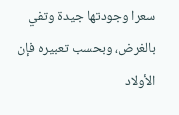سعرا وجودتها جيدة وتفي بالغرض، وبحسب تعبيره فإن الأولاد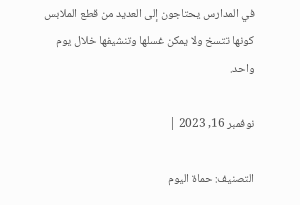في المدارس يحتاجون إلى العديد من قطع الملابس كونها تتسخ ولا يمكن غسلها وتنشيفها خلال يوم واحد.

نوفمبر 16, 2023 |

التصنيف: حماة اليوم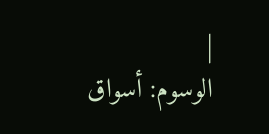|
الوسوم: أسواق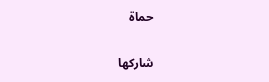حماة

شاركها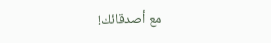مع أصدقائك!